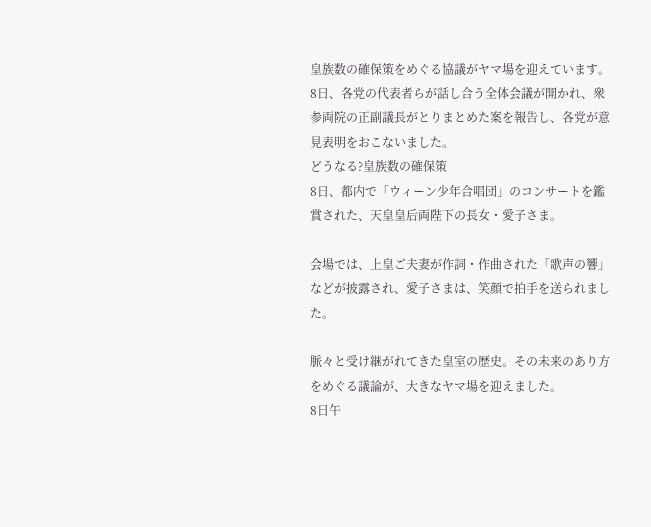皇族数の確保策をめぐる協議がヤマ場を迎えています。
8日、各党の代表者らが話し合う全体会議が開かれ、衆参両院の正副議長がとりまとめた案を報告し、各党が意見表明をおこないました。
どうなる?皇族数の確保策
8日、都内で「ウィーン少年合唱団」のコンサートを鑑賞された、天皇皇后両陛下の長女・愛子さま。

会場では、上皇ご夫妻が作詞・作曲された「歌声の響」などが披露され、愛子さまは、笑顔で拍手を送られました。

脈々と受け継がれてきた皇室の歴史。その未来のあり方をめぐる議論が、大きなヤマ場を迎えました。
8日午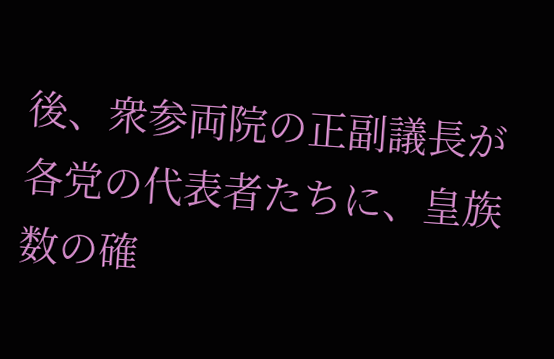後、衆参両院の正副議長が各党の代表者たちに、皇族数の確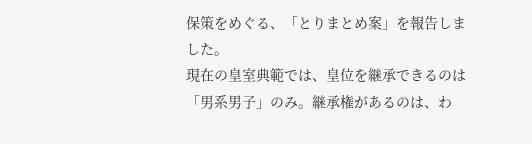保策をめぐる、「とりまとめ案」を報告しました。
現在の皇室典範では、皇位を継承できるのは「男系男子」のみ。継承権があるのは、わ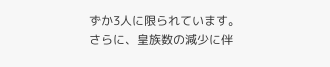ずか3人に限られています。
さらに、皇族数の減少に伴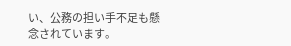い、公務の担い手不足も懸念されています。